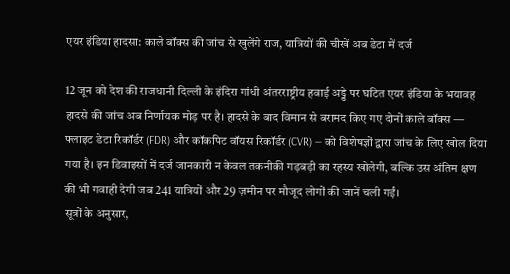एयर इंडिया हादसा: काले बॉक्स की जांच से खुलेंगे राज, यात्रियों की चीखें अब डेटा में दर्ज

12 जून को देश की राजधानी दिल्ली के इंदिरा गांधी अंतरराष्ट्रीय हवाई अड्डे पर घटित एयर इंडिया के भयावह हादसे की जांच अब निर्णायक मोड़ पर है। हादसे के बाद विमान से बरामद किए गए दोनों काले बॉक्स — फ्लाइट डेटा रिकॉर्डर (FDR) और कॉकपिट वॉयस रिकॉर्डर (CVR) — को विशेषज्ञों द्वारा जांच के लिए खोल दिया गया है। इन डिवाइसों में दर्ज जानकारी न केवल तकनीकी गड़बड़ी का रहस्य खोलेगी, बल्कि उस अंतिम क्षण की भी गवाही देगी जब 241 यात्रियों और 29 ज़मीन पर मौजूद लोगों की जानें चली गईं।
सूत्रों के अनुसार,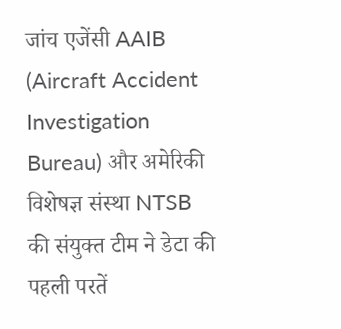जांच एजेंसी AAIB (Aircraft Accident Investigation Bureau) और अमेरिकी विशेषज्ञ संस्था NTSB की संयुक्त टीम ने डेटा की पहली परतें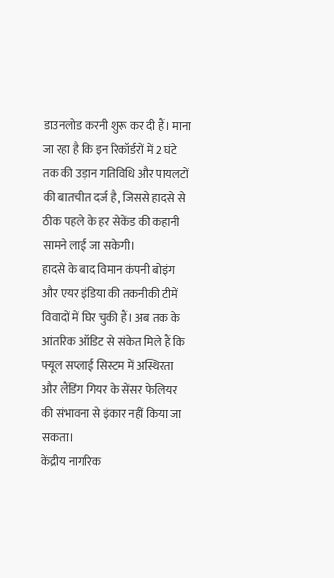डाउनलोड करनी शुरू कर दी हैं। माना जा रहा है कि इन रिकॉर्डरों में 2 घंटे तक की उड़ान गतिविधि और पायलटों की बातचीत दर्ज है, जिससे हादसे से ठीक पहले के हर सेकेंड की कहानी सामने लाई जा सकेगी।
हादसे के बाद विमान कंपनी बोइंग और एयर इंडिया की तकनीकी टीमें विवादों में घिर चुकी हैं। अब तक के आंतरिक ऑडिट से संकेत मिले हैं कि फ्यूल सप्लाई सिस्टम में अस्थिरता और लैंडिंग गियर के सेंसर फेलियर की संभावना से इंकार नहीं किया जा सकता।
केंद्रीय नागरिक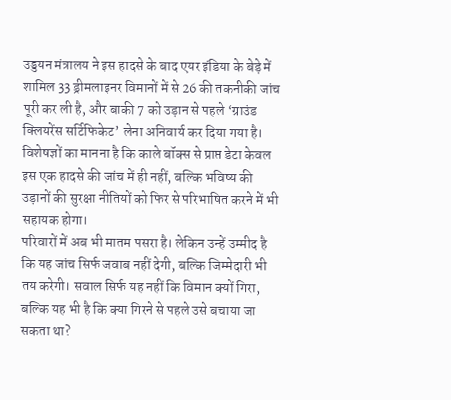उड्डयन मंत्रालय ने इस हादसे के बाद एयर इंडिया के बेड़े में शामिल 33 ड्रीमलाइनर विमानों में से 26 की तकनीकी जांच पूरी कर ली है, और बाकी 7 को उड़ान से पहले ‘ग्राउंड क्लियरेंस सर्टिफिकेट’ लेना अनिवार्य कर दिया गया है।
विशेषज्ञों का मानना है कि काले बॉक्स से प्राप्त डेटा केवल इस एक हादसे की जांच में ही नहीं, बल्कि भविष्य की उड़ानों की सुरक्षा नीतियों को फिर से परिभाषित करने में भी सहायक होगा।
परिवारों में अब भी मातम पसरा है। लेकिन उन्हें उम्मीद है कि यह जांच सिर्फ जवाब नहीं देगी, बल्कि जिम्मेदारी भी तय करेगी। सवाल सिर्फ यह नहीं कि विमान क्यों गिरा, बल्कि यह भी है कि क्या गिरने से पहले उसे बचाया जा सकता था?